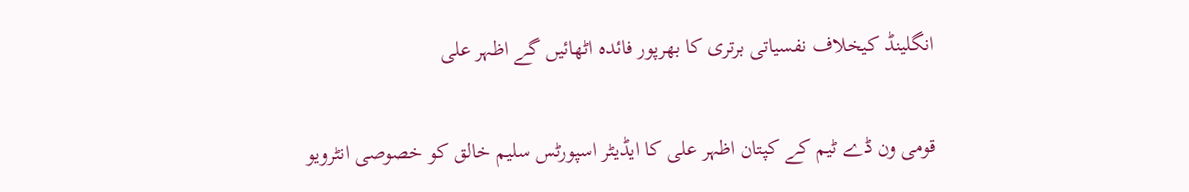انگلینڈ کیخلاف نفسیاتی برتری کا بھرپور فائدہ اٹھائیں گے اظہر علی

قومی ون ڈے ٹیم کے کپتان اظہر علی کا ایڈیٹر اسپورٹس سلیم خالق کو خصوصی انٹرویو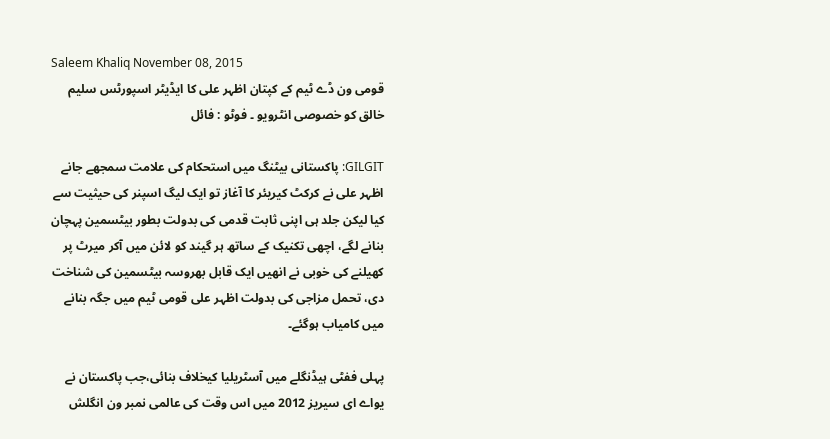Saleem Khaliq November 08, 2015
قومی ون ڈے ٹیم کے کپتان اظہر علی کا ایڈیٹر اسپورٹس سلیم خالق کو خصوصی انٹرویو ۔ فوٹو : فائل

GILGIT: پاکستانی بیٹنگ میں استحکام کی علامت سمجھے جانے اظہر علی نے کرکٹ کیریئر کا آغاز تو ایک لیگ اسپنر کی حیثیت سے کیا لیکن جلد ہی اپنی ثابت قدمی کی بدولت بطور بیٹسمین پہچان بنانے لگے، اچھی تکنیک کے ساتھ ہر گیند کو لائن میں آکر میرٹ پر کھیلنے کی خوبی نے انھیں ایک قابل بھروسہ بیٹسمین کی شناخت دی، تحمل مزاجی کی بدولت اظہر علی قومی ٹیم میں جگہ بنانے میں کامیاب ہوگئے۔

پہلی ففٹی ہیڈنگلے میں آسٹریلیا کیخلاف بنائی،جب پاکستان نے یواے ای سیریز 2012 میں اس وقت کی عالمی نمبر ون انگلش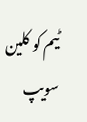ٹیم کو کلین سویپ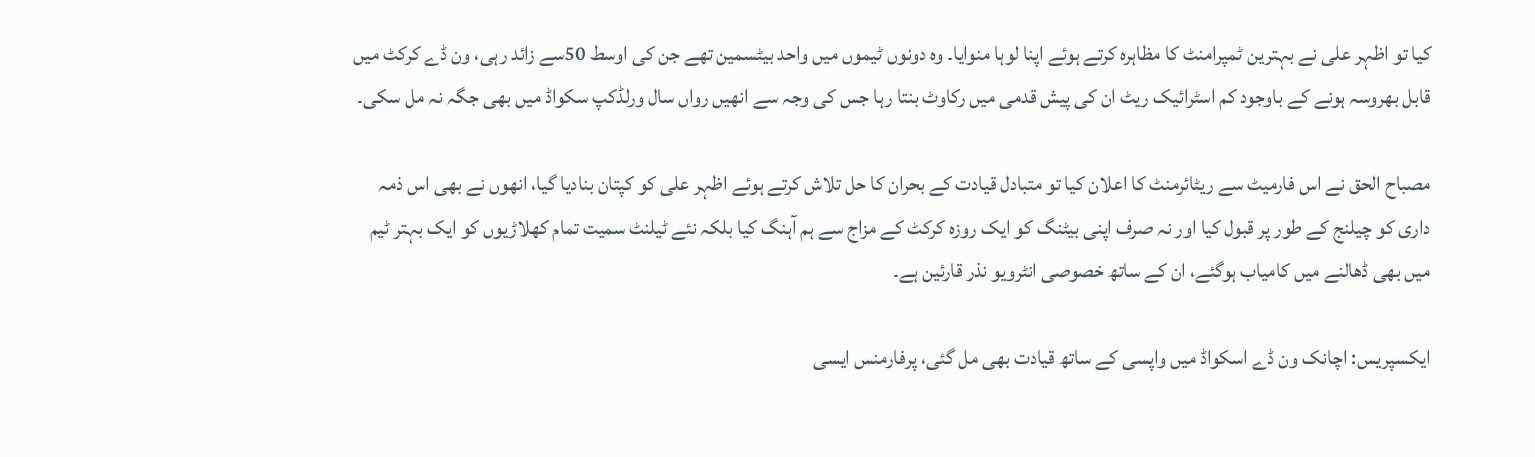کیا تو اظہر علی نے بہترین ٹمپرامنٹ کا مظاہرہ کرتے ہوئے اپنا لوہا منوایا۔ وہ دونوں ٹیموں میں واحد بیٹسمین تھے جن کی اوسط 50سے زائد رہی، ون ڈے کرکٹ میں قابل بھروسہ ہونے کے باوجود کم اسٹرائیک ریٹ ان کی پیش قدمی میں رکاوٹ بنتا رہا جس کی وجہ سے انھیں رواں سال ورلڈکپ سکواڈ میں بھی جگہ نہ مل سکی۔

مصباح الحق نے اس فارمیٹ سے ریٹائرمنٹ کا اعلان کیا تو متبادل قیادت کے بحران کا حل تلاش کرتے ہوئے اظہر علی کو کپتان بنادیا گیا، انھوں نے بھی اس ذمہ داری کو چیلنج کے طور پر قبول کیا اور نہ صرف اپنی بیٹنگ کو ایک روزہ کرکٹ کے مزاج سے ہم آہنگ کیا بلکہ نئے ٹیلنٹ سمیت تمام کھلاڑیوں کو ایک بہتر ٹیم میں بھی ڈھالنے میں کامیاب ہوگئے، ان کے ساتھ خصوصی انٹرویو نذر قارئین ہے۔

ایکسپریس: اچانک ون ڈے اسکواڈ میں واپسی کے ساتھ قیادت بھی مل گئی، پرفارمنس ایسی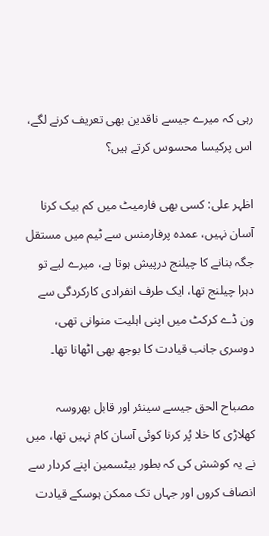رہی کہ میرے جیسے ناقدین بھی تعریف کرنے لگے، اس پرکیسا محسوس کرتے ہیں؟

اظہر علی: کسی بھی فارمیٹ میں کم بیک کرنا آسان نہیں، عمدہ پرفارمنس سے ٹیم میں مستقل جگہ بنانے کا چیلنج درپیش ہوتا ہے، میرے لیے تو دہرا چیلنج تھا، ایک طرف انفرادی کارکردگی سے ون ڈے کرکٹ میں اپنی اہلیت منوانی تھی، دوسری جانب قیادت کا بوجھ بھی اٹھانا تھا۔

مصباح الحق جیسے سینئر اور قابل بھروسہ کھلاڑی کا خلا پُر کرنا کوئی آسان کام نہیں تھا، میں نے یہ کوشش کی کہ بطور بیٹسمین اپنے کردار سے انصاف کروں اور جہاں تک ممکن ہوسکے قیادت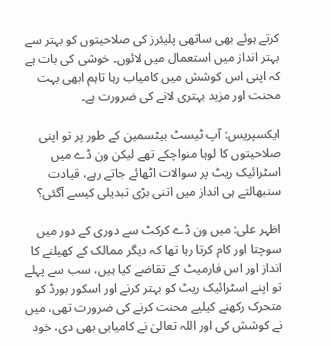کرتے ہوئے بھی ساتھی پلیئرز کی صلاحیتوں کو بہتر سے بہتر انداز میں استعمال میں لائوں۔ خوشی کی بات ہے کہ اپنی اس کوشش میں کامیاب رہا تاہم ابھی بہت محنت اور مزید بہتری لانے کی ضرورت ہے۔

ایکسپریس: آپ ٹیسٹ بیٹسمین کے طور پر تو اپنی صلاحیتوں کا لوہا منواچکے تھے لیکن ون ڈے میں اسٹرائیک ریٹ پر سوالات اٹھائے جاتے رہے، قیادت سنبھالتے ہی انداز میں اتنی بڑی تبدیلی کیسے آگئی؟

اظہر علی: میں ون ڈے کرکٹ سے دوری کے دور میں سوچتا اور کام کرتا رہا تھا کہ دیگر ممالک کے کھیلنے کا انداز اور اس فارمیٹ کے تقاضے کیا ہیں، سب سے پہلے تو اپنے اسٹرائیک ریٹ کو بہتر کرنے اور اسکور بورڈ کو متحرک رکھنے کیلیے محنت کرنے کی ضرورت تھی، میں نے کوشش کی اور اللہ تعالیٰ نے کامیابی بھی دی، خود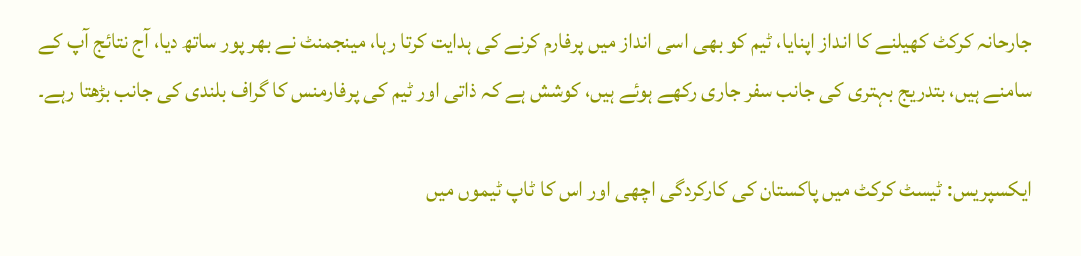جارحانہ کرکٹ کھیلنے کا انداز اپنایا، ٹیم کو بھی اسی انداز میں پرفارم کرنے کی ہدایت کرتا رہا، مینجمنٹ نے بھر پور ساتھ دیا، آج نتائج آپ کے سامنے ہیں، بتدریج بہتری کی جانب سفر جاری رکھے ہوئے ہیں، کوشش ہے کہ ذاتی اور ٹیم کی پرفارمنس کا گراف بلندی کی جانب بڑھتا رہے۔

ایکسپریس: ٹیسٹ کرکٹ میں پاکستان کی کارکردگی اچھی اور اس کا ٹاپ ٹیموں میں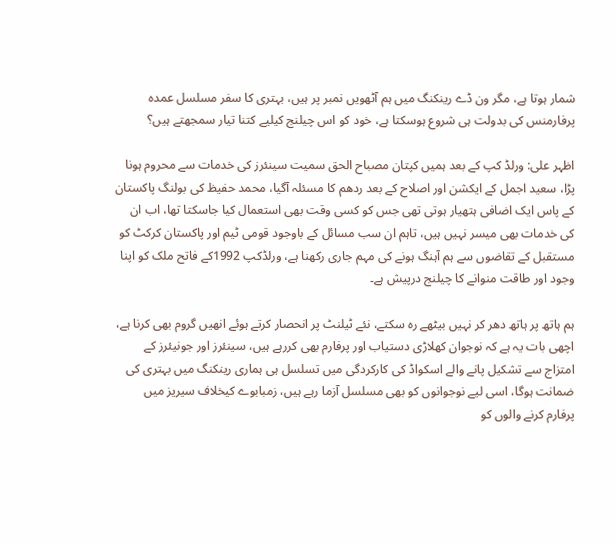شمار ہوتا ہے، مگر ون ڈے رینکنگ میں ہم آٹھویں نمبر پر ہیں، بہتری کا سفر مسلسل عمدہ پرفارمنس کی بدولت ہی شروع ہوسکتا ہے، خود کو اس چیلنج کیلیے کتنا تیار سمجھتے ہیں؟

اظہر علی: ورلڈ کپ کے بعد ہمیں کپتان مصباح الحق سمیت سینئرز کی خدمات سے محروم ہونا پڑا، سعید اجمل کے ایکشن اور اصلاح کے بعد ردھم کا مسئلہ آگیا، محمد حفیظ کی بولنگ پاکستان کے پاس ایک اضافی ہتھیار ہوتی تھی جس کو کسی وقت بھی استعمال کیا جاسکتا تھا، اب ان کی خدمات بھی میسر نہیں ہیں، تاہم ان سب مسائل کے باوجود قومی ٹیم اور پاکستان کرکٹ کو مستقبل کے تقاضوں سے ہم آہنگ ہونے کی مہم جاری رکھنا ہے، ورلڈکپ 1992کے فاتح ملک کو اپنا وجود اور طاقت منوانے کا چیلنج درپیش ہے۔

ہم ہاتھ پر ہاتھ دھر کر نہیں بیٹھے رہ سکتے، نئے ٹیلنٹ پر انحصار کرتے ہوئے انھیں گروم بھی کرنا ہے، اچھی بات یہ ہے کہ نوجوان کھلاڑی دستیاب اور پرفارم بھی کررہے ہیں، سینئرز اور جونیئرز کے امتزاج سے تشکیل پانے والے اسکواڈ کی کارکردگی میں تسلسل ہی ہماری رینکنگ میں بہتری کی ضمانت ہوگا، اسی لیے نوجوانوں کو بھی مسلسل آزما رہے ہیں، زمبابوے کیخلاف سیریز میں پرفارم کرنے والوں کو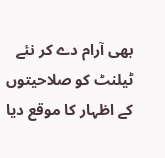بھی آرام دے کر نئے ٹیلنٹ کو صلاحیتوں کے اظہار کا موقع دیا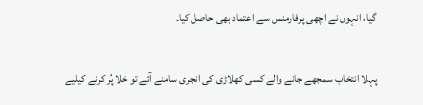گیا، انہوں نے اچھی پرفارمنس سے اعتماد بھی حاصل کیا۔

پہلا انتخاب سمجھے جانے والے کسی کھلاڑی کی انجری سامنے آئے تو خلا پُر کرنے کیلیے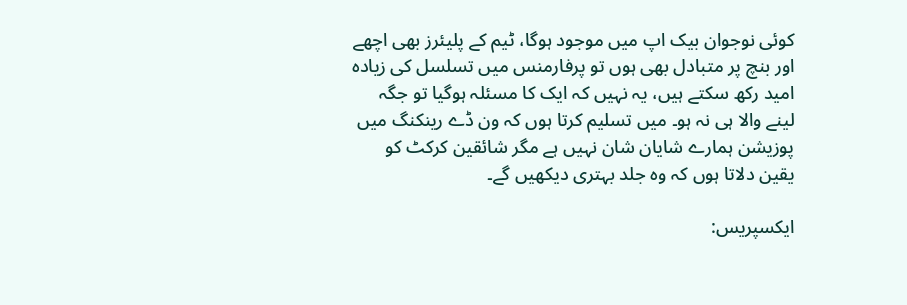کوئی نوجوان بیک اپ میں موجود ہوگا، ٹیم کے پلیئرز بھی اچھے اور بنچ پر متبادل بھی ہوں تو پرفارمنس میں تسلسل کی زیادہ امید رکھ سکتے ہیں، یہ نہیں کہ ایک کا مسئلہ ہوگیا تو جگہ لینے والا ہی نہ ہو۔ میں تسلیم کرتا ہوں کہ ون ڈے رینکنگ میں پوزیشن ہمارے شایان شان نہیں ہے مگر شائقین کرکٹ کو یقین دلاتا ہوں کہ وہ جلد بہتری دیکھیں گے۔

ایکسپریس: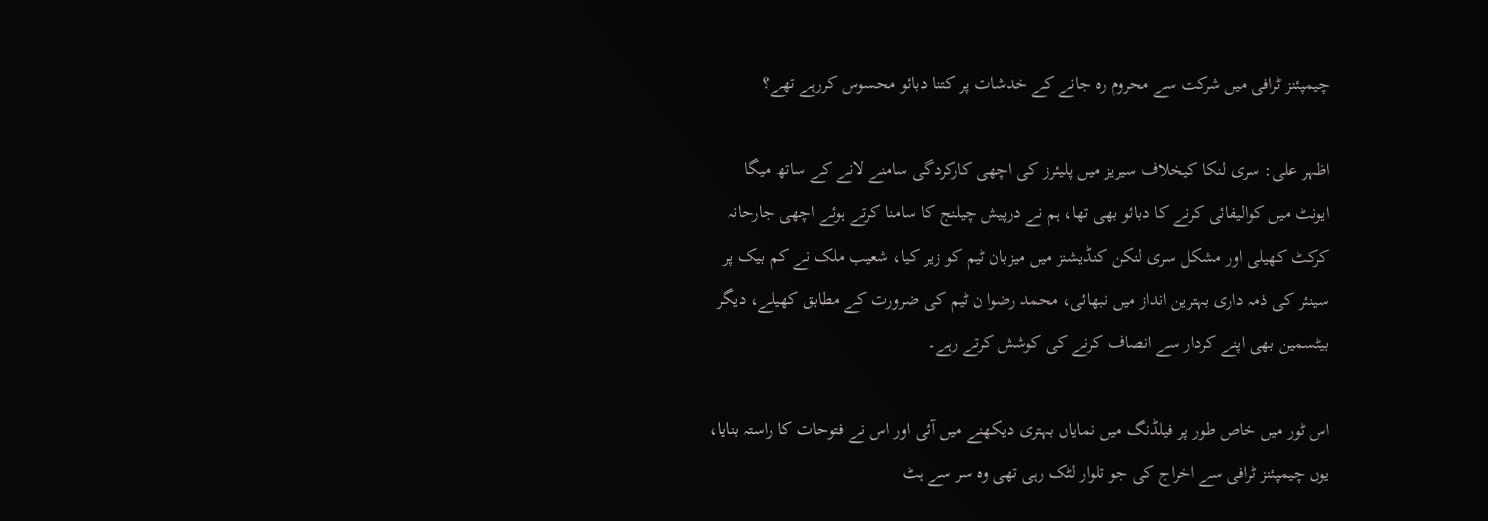چیمپئنز ٹرافی میں شرکت سے محروم رہ جانے کے خدشات پر کتنا دبائو محسوس کررہے تھے؟

اظہر علی: سری لنکا کیخلاف سیریز میں پلیئرز کی اچھی کارکردگی سامنے لانے کے ساتھ میگا ایونٹ میں کوالیفائی کرنے کا دبائو بھی تھا، ہم نے درپیش چیلنج کا سامنا کرتے ہوئے اچھی جارحانہ کرکٹ کھیلی اور مشکل سری لنکن کنڈیشنز میں میزبان ٹیم کو زیر کیا، شعیب ملک نے کم بیک پر سینئر کی ذمہ داری بہترین انداز میں نبھائی، محمد رضوا ن ٹیم کی ضرورت کے مطابق کھیلے، دیگر بیٹسمین بھی اپنے کردار سے انصاف کرنے کی کوشش کرتے رہے۔

اس ٹور میں خاص طور پر فیلڈنگ میں نمایاں بہتری دیکھنے میں آئی اور اس نے فتوحات کا راستہ بنایا، یوں چیمپئنز ٹرافی سے اخراج کی جو تلوار لٹک رہی تھی وہ سر سے ہٹ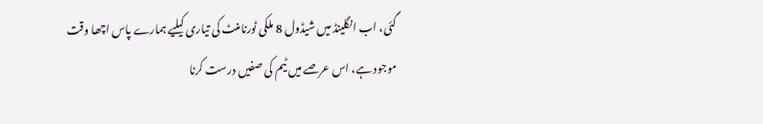گئی، اب انگلینڈ میں شیڈول 8 ملکی ٹورنامنٹ کی تیاری کیلیے ہمارے پاس اچھا وقت موجود ہے، اس عرصے میں ٹیم کی صفیں درست کرنا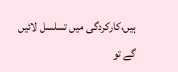ہیں،کارکردگی میں تسلسل لائیں گے تو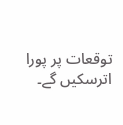توقعات پر پورا اترسکیں گے۔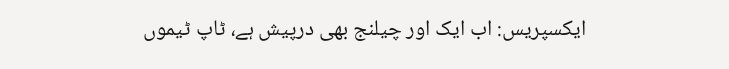ایکسپریس: اب ایک اور چیلنج بھی درپیش ہے، ٹاپ ٹیموں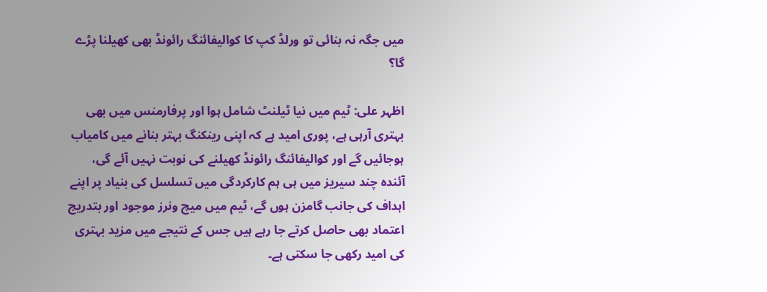میں جگہ نہ بنائی تو ورلڈ کپ کا کوالیفائنگ رائونڈ بھی کھیلنا پڑے گا؟

اظہر علی: ٹیم میں نیا ٹیلنٹ شامل ہوا اور پرفارمنس میں بھی بہتری آرہی ہے، پوری امید ہے کہ اپنی رینکنگ بہتر بنانے میں کامیاب ہوجائیں گے اور کوالیفائنگ رائونڈ کھیلنے کی نوبت نہیں آئے گی، آئندہ چند سیریز میں ہی ہم کارکردگی میں تسلسل کی بنیاد پر اپنے اہداف کی جانب گامزن ہوں گے، ٹیم میں میچ ونرز موجود اور بتدریج اعتماد بھی حاصل کرتے جا رہے ہیں جس کے نتیجے میں مزید بہتری کی امید رکھی جا سکتی ہے۔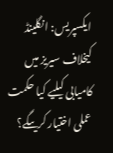ایکسپریس: انگلینڈ کیخلاف سیریز میں کامیابی کیلیے کیا حکمت عملی اختیار کریںگے؟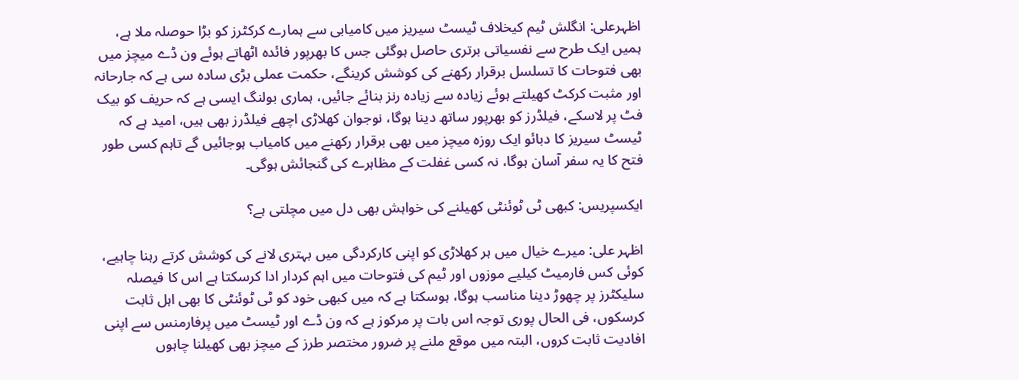اظہرعلی: انگلش ٹیم کیخلاف ٹیسٹ سیریز میں کامیابی سے ہمارے کرکٹرز کو بڑا حوصلہ ملا ہے، ہمیں ایک طرح سے نفسیاتی برتری حاصل ہوگئی جس کا بھرپور فائدہ اٹھاتے ہوئے ون ڈے میچز میں بھی فتوحات کا تسلسل برقرار رکھنے کی کوشش کرینگے، حکمت عملی بڑی سادہ سی ہے کہ جارحانہ اور مثبت کرکٹ کھیلتے ہوئے زیادہ سے زیادہ رنز بنائے جائیں، ہماری بولنگ ایسی ہے کہ حریف کو بیک فٹ پر لاسکے، فیلڈرز کو بھرپور ساتھ دینا ہوگا، نوجوان کھلاڑی اچھے فیلڈرز بھی ہیں، امید ہے کہ ٹیسٹ سیریز کا دبائو ایک روزہ میچز میں بھی برقرار رکھنے میں کامیاب ہوجائیں گے تاہم کسی طور فتح کا یہ سفر آسان ہوگا، نہ کسی غفلت کے مظاہرے کی گنجائش ہوگی۔

ایکسپریس: کبھی ٹی ٹوئنٹی کھیلنے کی خواہش بھی دل میں مچلتی ہے؟

اظہر علی: میرے خیال میں ہر کھلاڑی کو اپنی کارکردگی میں بہتری لانے کی کوشش کرتے رہنا چاہیے، کوئی کس فارمیٹ کیلیے موزوں اور ٹیم کی فتوحات میں اہم کردار ادا کرسکتا ہے اس کا فیصلہ سلیکٹرز پر چھوڑ دینا مناسب ہوگا، ہوسکتا ہے کہ میں کبھی خود کو ٹی ٹوئنٹی کا بھی اہل ثابت کرسکوں، فی الحال پوری توجہ اس بات پر مرکوز ہے کہ ون ڈے اور ٹیسٹ میں پرفارمنس سے اپنی افادیت ثابت کروں، البتہ میں موقع ملنے پر ضرور مختصر طرز کے میچز بھی کھیلنا چاہوں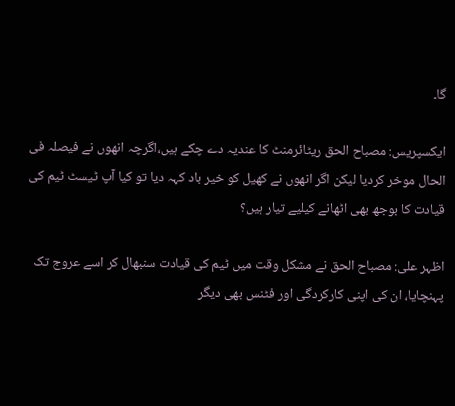گا۔

ایکسپریس: مصباح الحق ریٹائرمنٹ کا عندیہ دے چکے ہیں،اگرچہ انھوں نے فیصلہ فی الحال موخر کردیا لیکن اگر انھوں نے کھیل کو خیر باد کہہ دیا تو کیا آپ ٹیسٹ ٹیم کی قیادت کا بوجھ بھی اٹھانے کیلیے تیار ہیں؟

اظہر علی: مصباح الحق نے مشکل وقت میں ٹیم کی قیادت سنبھال کر اسے عروج تک پہنچایا، ان کی اپنی کارکردگی اور فٹنس بھی دیگر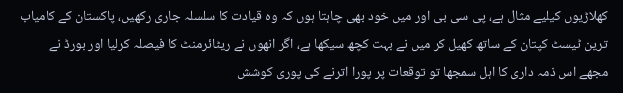کھلاڑیوں کیلیے مثال ہے، پی سی بی اور میں خود بھی چاہتا ہوں کہ وہ قیادت کا سلسلہ جاری رکھیں، پاکستان کے کامیاب ترین ٹیسٹ کپتان کے ساتھ کھیل کر میں نے بہت کچھ سیکھا ہے، اگر انھوں نے ریٹائرمنٹ کا فیصلہ کرلیا اور بورڈ نے مجھے اس ذمہ داری کا اہل سمجھا تو توقعات پر پورا اترنے کی پوری کوشش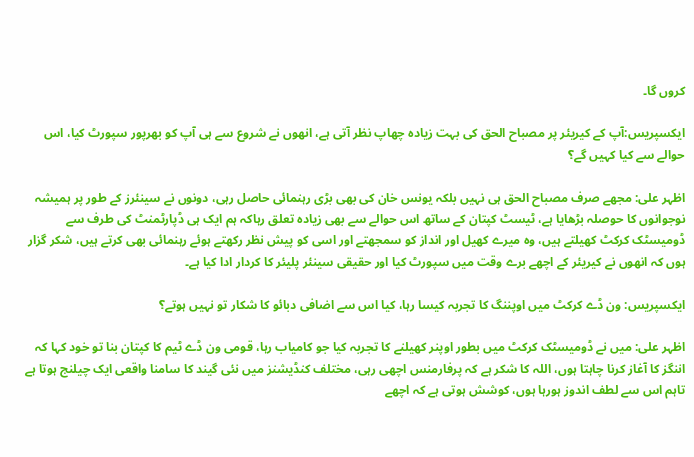کروں گا۔

ایکسپریس:آپ کے کیریئر پر مصباح الحق کی بہت زیادہ چھاپ نظر آتی ہے، انھوں نے شروع سے ہی آپ کو بھرپور سپورٹ کیا، اس حوالے سے کیا کہیں گے؟

اظہر علی: مجھے صرف مصباح الحق ہی نہیں بلکہ یونس خان کی بھی بڑی رہنمائی حاصل رہی، دونوں نے سینئرز کے طور پر ہمیشہ نوجوانوں کا حوصلہ بڑھایا ہے، ٹیسٹ کپتان کے ساتھ اس حوالے سے بھی زیادہ تعلق رہاکہ ہم ایک ہی ڈپارٹمنٹ کی طرف سے ڈومیسٹک کرکٹ کھیلتے ہیں، وہ میرے کھیل اور انداز کو سمجھتے اور اسی کو پیش نظر رکھتے ہوئے رہنمائی بھی کرتے ہیں، شکر گزار ہوں کہ انھوں نے کیریئر کے اچھے برے وقت میں سپورٹ کیا اور حقیقی سینئر پلیئر کا کردار ادا کیا ہے۔

ایکسپریس: ون ڈے کرکٹ میں اوپننگ کا تجربہ کیسا رہا، کیا اس سے اضافی دبائو کا شکار تو نہیں ہوتے؟

اظہر علی: میں نے ڈومیسٹک کرکٹ میں بطور اوپنر کھیلنے کا تجربہ کیا جو کامیاب رہا، قومی ون ڈے ٹیم کا کپتان بنا تو خود کہا کہ اننگز کا آغاز کرنا چاہتا ہوں، اللہ کا شکر ہے کہ پرفارمنس اچھی رہی، مختلف کنڈیشنز میں نئی گیند کا سامنا واقعی ایک چیلنج ہوتا ہے تاہم اس سے لطف اندوز ہورہا ہوں، کوشش ہوتی ہے کہ اچھے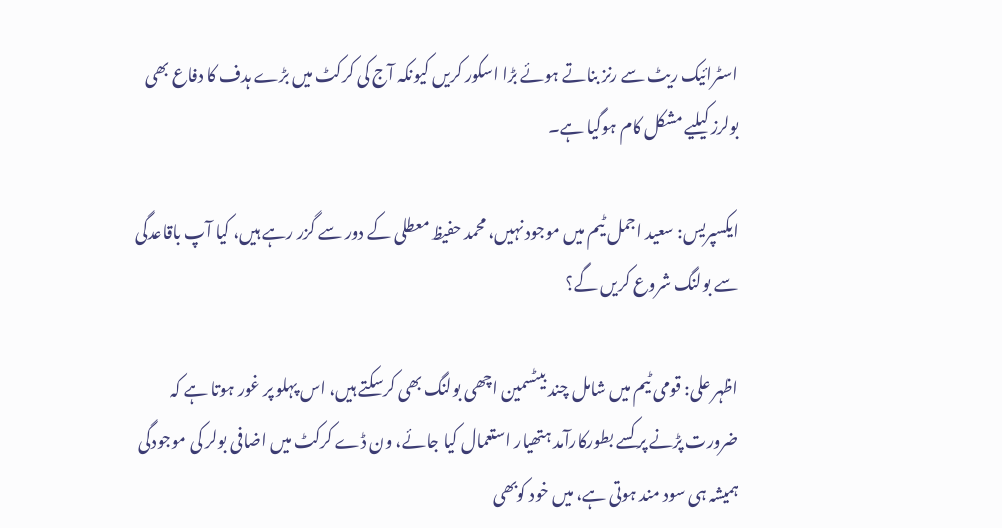اسٹرائیک ریٹ سے رنز بناتے ہوئے بڑا اسکور کریں کیونکہ آج کی کرکٹ میں بڑے ہدف کا دفاع بھی بولرز کیلیے مشکل کام ہوگیا ہے۔

ایکسپریس: سعید اجمل ٹیم میں موجود نہیں، محمد حفیظ معطلی کے دور سے گزر رہے ہیں، کیا آپ باقاعدگی سے بولنگ شروع کریں گے؟

اظہر علی: قومی ٹیم میں شامل چند بیٹسمین اچھی بولنگ بھی کرسکتے ہیں، اس پہلو پر غور ہوتا ہے کہ ضرورت پڑنے پر کسے بطورکارآمد ہتھیار استعمال کیا جائے، ون ڈے کرکٹ میں اضافی بولر کی موجودگی ہمیشہ ہی سود مند ہوتی ہے، میں خود کوبھی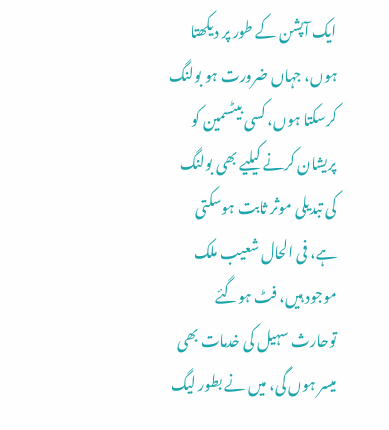ایک آپشن کے طور پر دیکھتا ہوں، جہاں ضرورت ہو بولنگ کرسکتا ہوں، کسی بیٹسمین کو پریشان کرنے کیلیے بھی بولنگ کی تبدیلی موثر ثابت ہوسکتی ہے، فی الحال شعیب ملک موجود ہیں، فٹ ہوگئے توحارث سہیل کی خدمات بھی میسر ہوں گی، میں نے بطور لیگ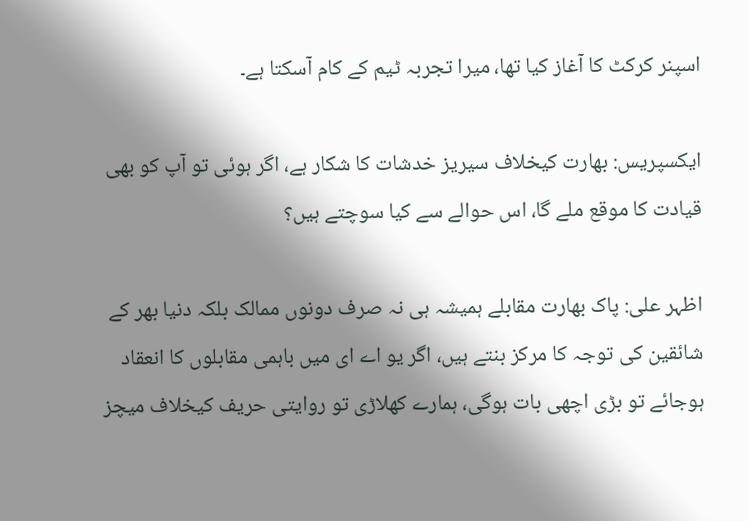اسپنر کرکٹ کا آغاز کیا تھا، میرا تجربہ ٹیم کے کام آسکتا ہے۔

ایکسپریس: بھارت کیخلاف سیریز خدشات کا شکار ہے، اگر ہوئی تو آپ کو بھی قیادت کا موقع ملے گا، اس حوالے سے کیا سوچتے ہیں؟

اظہر علی: پاک بھارت مقابلے ہمیشہ ہی نہ صرف دونوں ممالک بلکہ دنیا بھر کے شائقین کی توجہ کا مرکز بنتے ہیں، اگر یو اے ای میں باہمی مقابلوں کا انعقاد ہوجائے تو بڑی اچھی بات ہوگی، ہمارے کھلاڑی تو روایتی حریف کیخلاف میچز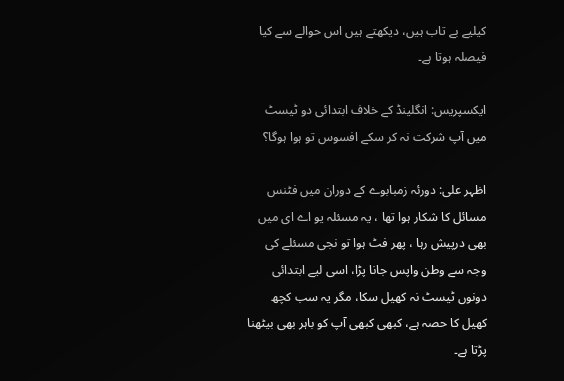کیلیے بے تاب ہیں، دیکھتے ہیں اس حوالے سے کیا فیصلہ ہوتا ہے۔

ایکسپریس: انگلینڈ کے خلاف ابتدائی دو ٹیسٹ میں آپ شرکت نہ کر سکے افسوس تو ہوا ہوگا؟

اظہر علی: دورئہ زمبابوے کے دوران میں فٹنس مسائل کا شکار ہوا تھا ، یہ مسئلہ یو اے ای میں بھی درپیش رہا ، پھر فٹ ہوا تو نجی مسئلے کی وجہ سے وطن واپس جانا پڑا، اسی لیے ابتدائی دونوں ٹیسٹ نہ کھیل سکا، مگر یہ سب کچھ کھیل کا حصہ ہے، کبھی کبھی آپ کو باہر بھی بیٹھنا پڑتا ہے۔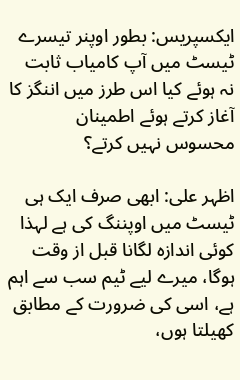ایکسپریس: بطور اوپنر تیسرے ٹیسٹ میں آپ کامیاب ثابت نہ ہوئے کیا اس طرز میں اننگز کا آغاز کرتے ہوئے اطمینان محسوس نہیں کرتے؟

اظہر علی: ابھی صرف ایک ہی ٹیسٹ میں اوپننگ کی ہے لہذا کوئی اندازہ لگانا قبل از وقت ہوگا، میرے لیے ٹیم سب سے اہم ہے، اسی کی ضرورت کے مطابق کھیلتا ہوں،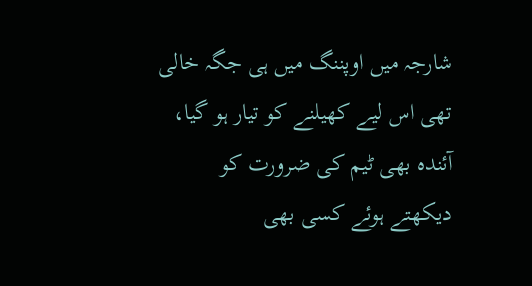شارجہ میں اوپننگ میں ہی جگہ خالی تھی اس لیے کھیلنے کو تیار ہو گیا، آئندہ بھی ٹیم کی ضرورت کو دیکھتے ہوئے کسی بھی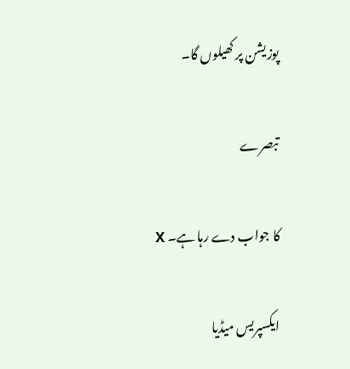پوزیشن پر کھیلوں گا۔

تبصرے

کا جواب دے رہا ہے۔ X

ایکسپریس میڈیا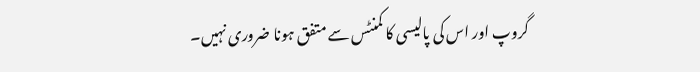گروپ اور اس کی پالیسی کا کمنٹس سے متفق ہونا ضروری نہیں۔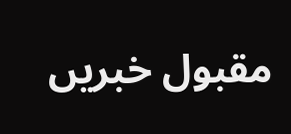مقبول خبریں